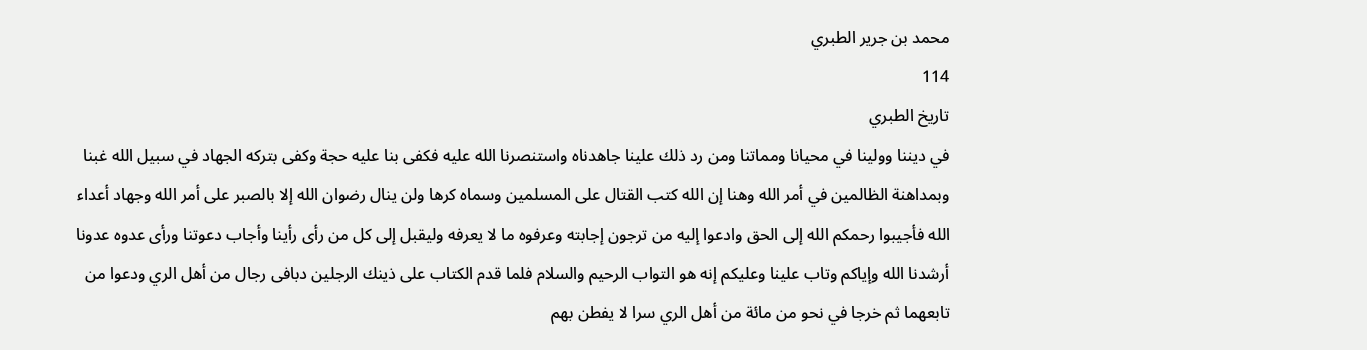محمد بن جرير الطبري
114
تاريخ الطبري
في ديننا وولينا في محيانا ومماتنا ومن رد ذلك علينا جاهدناه واستنصرنا الله عليه فكفى بنا عليه حجة وكفى بتركه الجهاد في سبيل الله غبنا وبمداهنة الظالمين في أمر الله وهنا إن الله كتب القتال على المسلمين وسماه كرها ولن ينال رضوان الله إلا بالصبر على أمر الله وجهاد أعداء الله فأجيبوا رحمكم الله إلى الحق وادعوا إليه من ترجون إجابته وعرفوه ما لا يعرفه وليقبل إلى كل من رأى رأينا وأجاب دعوتنا ورأى عدوه عدونا أرشدنا الله وإياكم وتاب علينا وعليكم إنه هو التواب الرحيم والسلام فلما قدم الكتاب على ذينك الرجلين دبافى رجال من أهل الري ودعوا من تابعهما ثم خرجا في نحو من مائة من أهل الري سرا لا يفطن بهم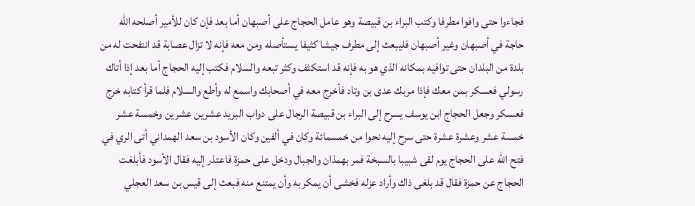فجاءوا حتى وافوا مطرفا وكتب البراء بن قبيصة وهو عامل الحجاج على أصبهان أما بعد فإن كان للأمير أصلحه الله حاجة في أصبهان وغير أصبهان فليبعث إلى مطرف جيشا كثيفا يستأصله ومن معه فإنه لا تزال عصابة قد انتفحت له من بلدة من البلدان حتى توافيه بمكانه الذي هو به فإنه قد استكثف وكثر تبعه والسلام فكتب إليه الحجاج أما بعد إذا أتاك رسولي فعسكر بمن معك فإذا مربك عدى بن وتاد فأخرج معه في أصحابك واسمع له وأطع والسلام فلما قرأ كتابه خرج فعسكر وجعل الحجاج ابن يوسف يسرح إلى البراء بن قبيصة الرجال على دواب البريد عشرين عشرين وخمسة عشر خمسة عشر وعشرة عشرة حتى سرح إليه نحوا من خمسمائة وكان في ألفين وكان الأسود بن سعد الهمداني أتى الري في فتح الله على الحجاج يوم لقى شبيبا بالسبخة فمر بهمذان والجبال ودخل على حمزة فاعتذر إليه فقال الأسود فأبلغت الحجاج عن حمزة فقال قد بلغى ذاك وأراد عزله فخشى أن يمكر به وأن يمتنع منه فبعث إلى قيس بن سعد العجلي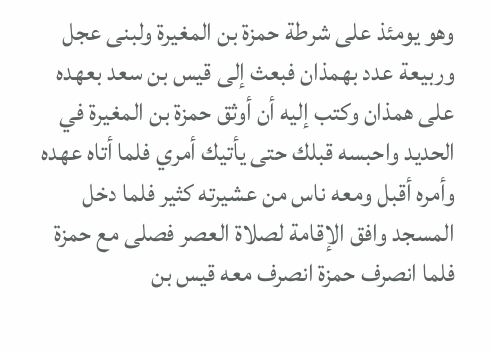وهو يومئذ على شرطة حمزة بن المغيرة ولبنى عجل وربيعة عدد بهمذان فبعث إلى قيس بن سعد بعهده على همذان وكتب إليه أن أوثق حمزة بن المغيرة في الحديد واحبسه قبلك حتى يأتيك أمري فلما أتاه عهده وأمره أقبل ومعه ناس من عشيرته كثير فلما دخل المسجد وافق الإقامة لصلاة العصر فصلى مع حمزة فلما انصرف حمزة انصرف معه قيس بن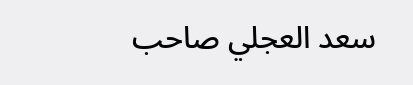سعد العجلي صاحب